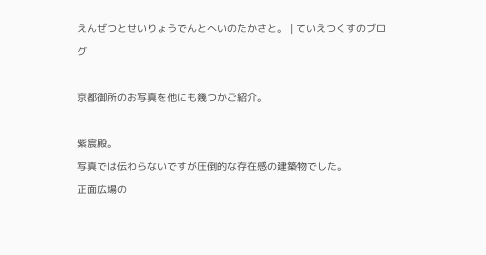えんぜつとせいりょうでんとへいのたかさと。 | ていえつくすのブログ

京都御所のお写真を他にも幾つかご紹介。

紫宸殿。
写真では伝わらないですが圧倒的な存在感の建築物でした。
正面広場の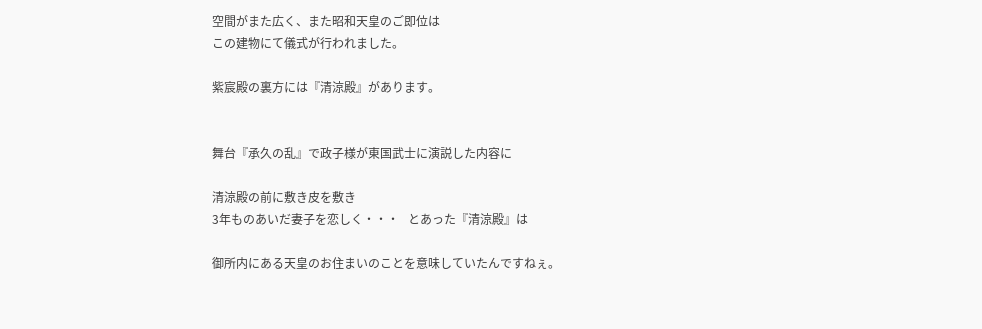空間がまた広く、また昭和天皇のご即位は
この建物にて儀式が行われました。

紫宸殿の裏方には『清涼殿』があります。


舞台『承久の乱』で政子様が東国武士に演説した内容に

清涼殿の前に敷き皮を敷き
3年ものあいだ妻子を恋しく・・・   とあった『清涼殿』は

御所内にある天皇のお住まいのことを意味していたんですねぇ。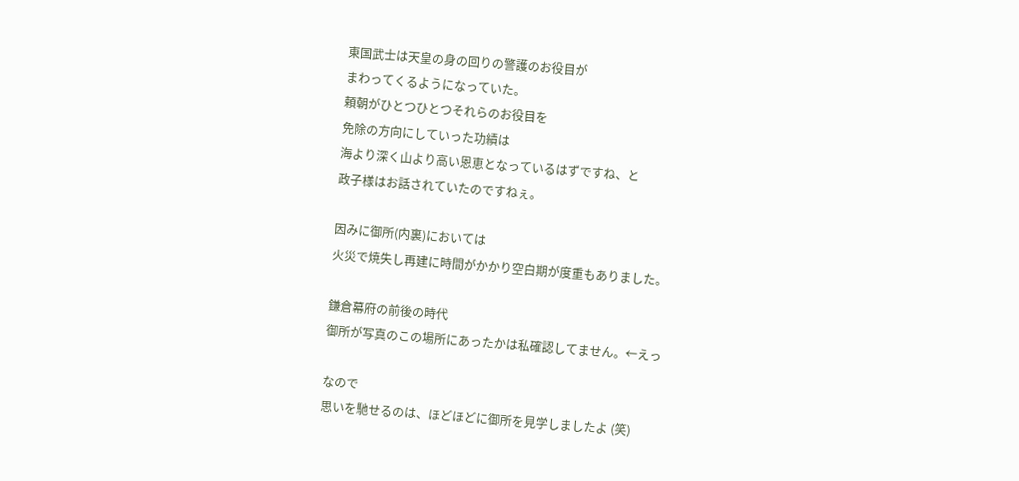東国武士は天皇の身の回りの警護のお役目が
まわってくるようになっていた。
頼朝がひとつひとつそれらのお役目を
免除の方向にしていった功績は
海より深く山より高い恩恵となっているはずですね、と
政子様はお話されていたのですねぇ。

因みに御所(内裏)においては
火災で焼失し再建に時間がかかり空白期が度重もありました。

鎌倉幕府の前後の時代
御所が写真のこの場所にあったかは私確認してません。←えっ

なので
思いを馳せるのは、ほどほどに御所を見学しましたよ (笑)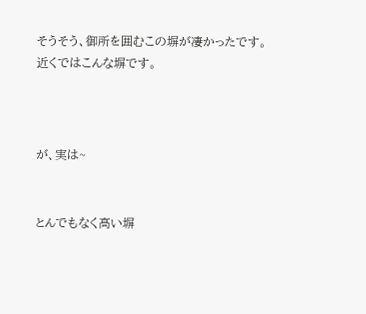そうそう、御所を囲むこの塀が凄かったです。
近くではこんな塀です。



が、実は~


とんでもなく高い塀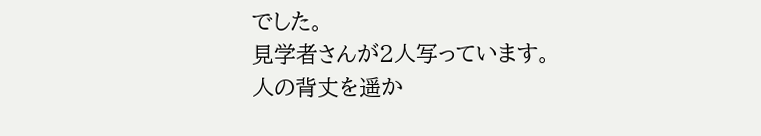でした。
見学者さんが2人写っています。
人の背丈を遥か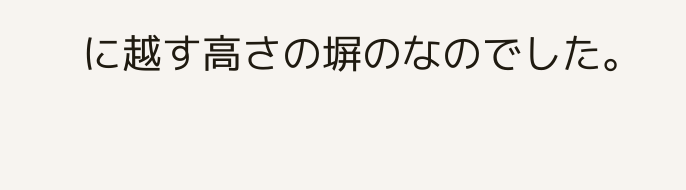に越す高さの塀のなのでした。